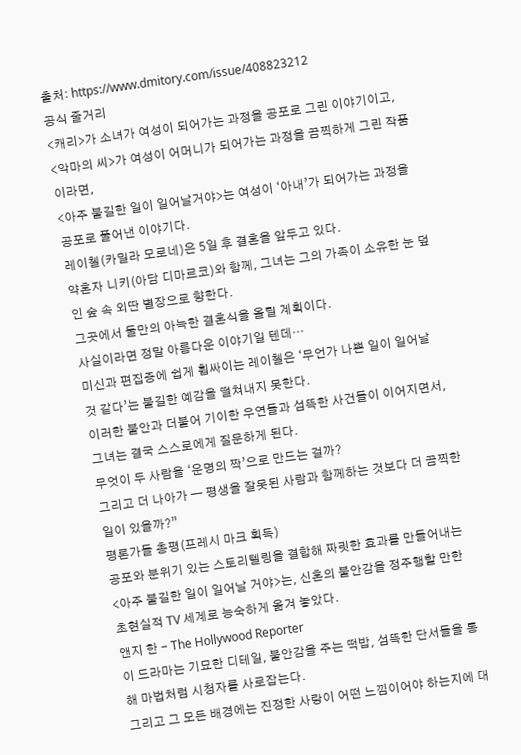출처: https://www.dmitory.com/issue/408823212
공식 줄거리
<캐리>가 소녀가 여성이 되어가는 과정을 공포로 그린 이야기이고,
<악마의 씨>가 여성이 어머니가 되어가는 과정을 끔찍하게 그린 작품이라면,
<아주 불길한 일이 일어날거야>는 여성이 ‘아내’가 되어가는 과정을 공포로 풀어낸 이야기다.
레이첼(카밀라 모로네)은 5일 후 결혼을 앞두고 있다.
약혼자 니키(아담 디마르코)와 함께, 그녀는 그의 가족이 소유한 눈 덮인 숲 속 외딴 별장으로 향한다.
그곳에서 둘만의 아늑한 결혼식을 올릴 계획이다.
사실이라면 정말 아름다운 이야기일 텐데…
미신과 편집증에 쉽게 휩싸이는 레이첼은 ‘무언가 나쁜 일이 일어날 것 같다’는 불길한 예감을 떨쳐내지 못한다.
이러한 불안과 더불어 기이한 우연들과 섬뜩한 사건들이 이어지면서, 그녀는 결국 스스로에게 질문하게 된다.
무엇이 두 사람을 ‘운명의 짝’으로 만드는 걸까?
그리고 더 나아가 — 평생을 잘못된 사람과 함께하는 것보다 더 끔찍한 일이 있을까?”
평론가들 총평(프레시 마크 획득)
공포와 분위기 있는 스토리텔링을 결합해 짜릿한 효과를 만들어내는
<아주 불길한 일이 일어날 거야>는, 신혼의 불안감을 정주행할 만한 초현실적 TV 세계로 능숙하게 옮겨 놓았다.
앤지 한 - The Hollywood Reporter
이 드라마는 기묘한 디테일, 불안감을 주는 떡밥, 섬뜩한 단서들을 통해 마법처럼 시청자를 사로잡는다.
그리고 그 모든 배경에는 진정한 사랑이 어떤 느낌이어야 하는지에 대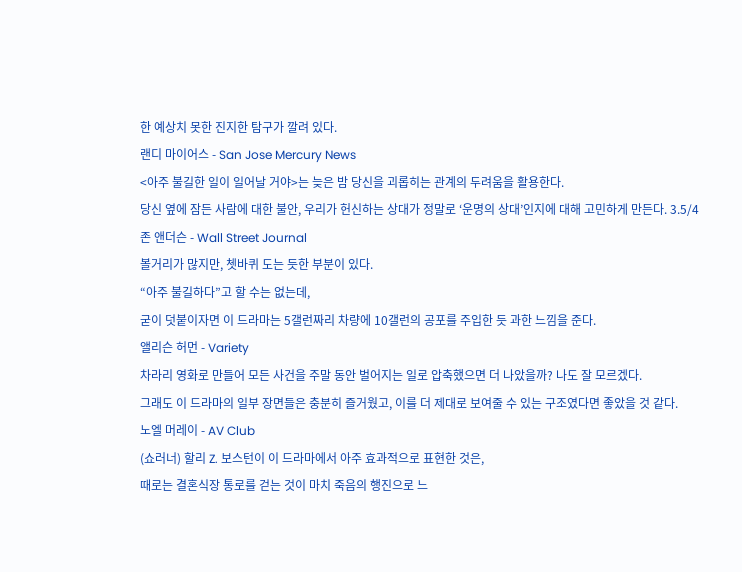한 예상치 못한 진지한 탐구가 깔려 있다.
랜디 마이어스 - San Jose Mercury News
<아주 불길한 일이 일어날 거야>는 늦은 밤 당신을 괴롭히는 관계의 두려움을 활용한다.
당신 옆에 잠든 사람에 대한 불안, 우리가 헌신하는 상대가 정말로 ‘운명의 상대’인지에 대해 고민하게 만든다. 3.5/4
존 앤더슨 - Wall Street Journal
볼거리가 많지만, 쳇바퀴 도는 듯한 부분이 있다.
“아주 불길하다”고 할 수는 없는데,
굳이 덧붙이자면 이 드라마는 5갤런짜리 차량에 10갤런의 공포를 주입한 듯 과한 느낌을 준다.
앨리슨 허먼 - Variety
차라리 영화로 만들어 모든 사건을 주말 동안 벌어지는 일로 압축했으면 더 나았을까? 나도 잘 모르겠다.
그래도 이 드라마의 일부 장면들은 충분히 즐거웠고, 이를 더 제대로 보여줄 수 있는 구조였다면 좋았을 것 같다.
노엘 머레이 - AV Club
(쇼러너) 할리 Z. 보스턴이 이 드라마에서 아주 효과적으로 표현한 것은,
때로는 결혼식장 통로를 걷는 것이 마치 죽음의 행진으로 느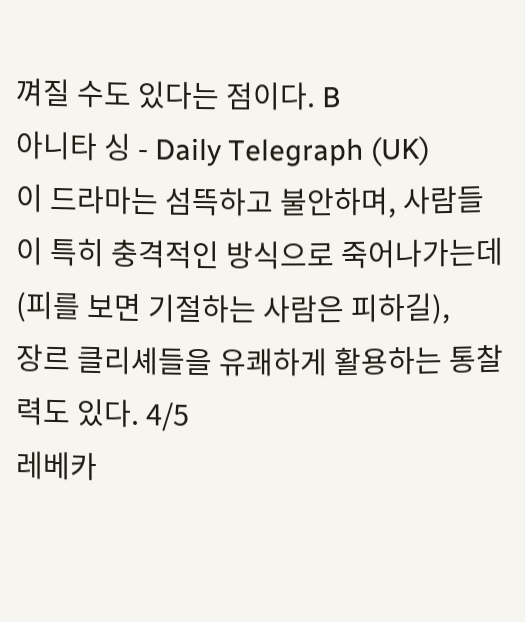껴질 수도 있다는 점이다. B
아니타 싱 - Daily Telegraph (UK)
이 드라마는 섬뜩하고 불안하며, 사람들이 특히 충격적인 방식으로 죽어나가는데(피를 보면 기절하는 사람은 피하길),
장르 클리셰들을 유쾌하게 활용하는 통찰력도 있다. 4/5
레베카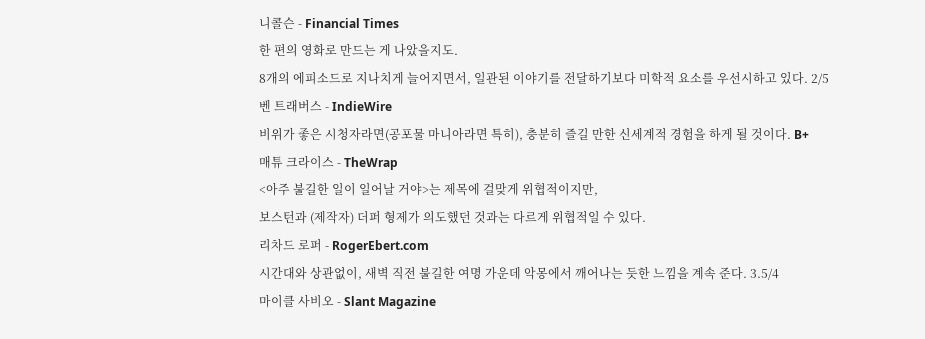니콜슨 - Financial Times
한 편의 영화로 만드는 게 나았을지도.
8개의 에피소드로 지나치게 늘어지면서, 일관된 이야기를 전달하기보다 미학적 요소를 우선시하고 있다. 2/5
벤 트래버스 - IndieWire
비위가 좋은 시청자라면(공포물 마니아라면 특히), 충분히 즐길 만한 신세계적 경험을 하게 될 것이다. B+
매튜 크라이스 - TheWrap
<아주 불길한 일이 일어날 거야>는 제목에 걸맞게 위협적이지만,
보스턴과 (제작자) 더퍼 형제가 의도했던 것과는 다르게 위협적일 수 있다.
리차드 로퍼 - RogerEbert.com
시간대와 상관없이, 새벽 직전 불길한 여명 가운데 악몽에서 깨어나는 듯한 느낌을 계속 준다. 3.5/4
마이클 사비오 - Slant Magazine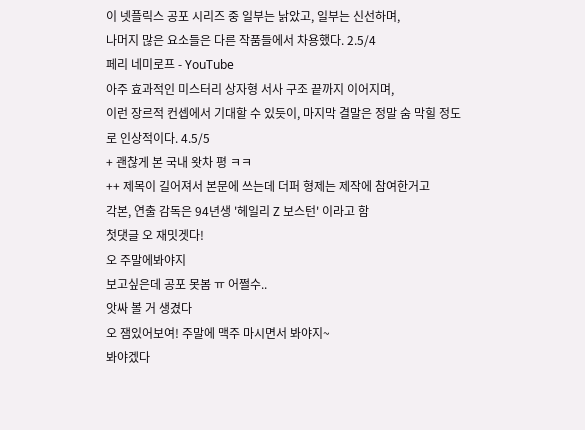이 넷플릭스 공포 시리즈 중 일부는 낡았고, 일부는 신선하며,
나머지 많은 요소들은 다른 작품들에서 차용했다. 2.5/4
페리 네미로프 - YouTube
아주 효과적인 미스터리 상자형 서사 구조 끝까지 이어지며,
이런 장르적 컨셉에서 기대할 수 있듯이, 마지막 결말은 정말 숨 막힐 정도로 인상적이다. 4.5/5
+ 괜찮게 본 국내 왓차 평 ㅋㅋ
++ 제목이 길어져서 본문에 쓰는데 더퍼 형제는 제작에 참여한거고
각본, 연출 감독은 94년생 '헤일리 Z 보스턴' 이라고 함
첫댓글 오 재밋겟다!
오 주말에봐야지
보고싶은데 공포 못봄 ㅠ 어쩔수..
앗싸 볼 거 생겼다
오 잼있어보여! 주말에 맥주 마시면서 봐야지~
봐야겠다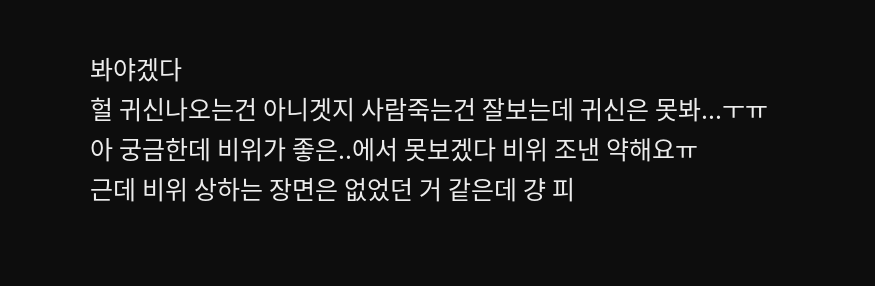봐야겠다
헐 귀신나오는건 아니겟지 사람죽는건 잘보는데 귀신은 못봐...ㅜㅠ
아 궁금한데 비위가 좋은..에서 못보겠다 비위 조낸 약해요ㅠ
근데 비위 상하는 장면은 없었던 거 같은데 걍 피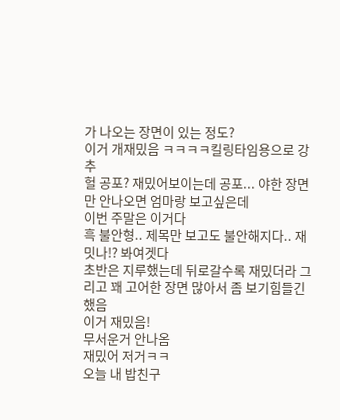가 나오는 장면이 있는 정도?
이거 개재밌음 ㅋㅋㅋㅋ킬링타임용으로 강추
헐 공포? 재밌어보이는데 공포... 야한 장면만 안나오면 엄마랑 보고싶은데
이번 주말은 이거다
흑 불안형.. 제목만 보고도 불안해지다.. 재밋나!? 봐여겟다
초반은 지루했는데 뒤로갈수록 재밌더라 그리고 꽤 고어한 장면 많아서 좀 보기힘들긴 했음
이거 재밌음!
무서운거 안나옴
재밌어 저거ㅋㅋ
오늘 내 밥친구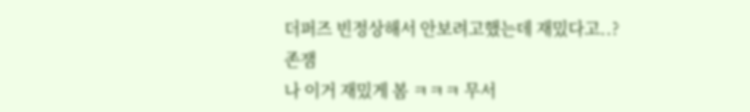더퍼즈 빈정상해서 안보려고했는데 재밌다고..?
존잼
나 이거 재밌게 봄 ㅋㅋㅋ 무서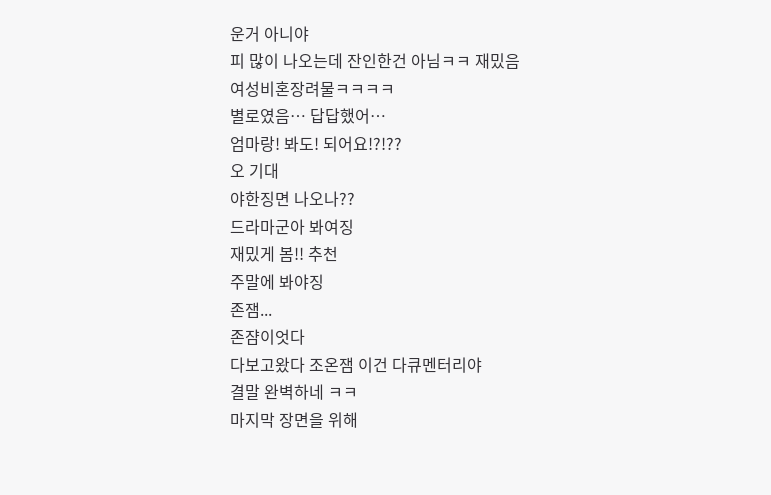운거 아니야
피 많이 나오는데 잔인한건 아님ㅋㅋ 재밌음
여성비혼장려물ㅋㅋㅋㅋ
별로였음… 답답했어…
엄마랑! 봐도! 되어요!?!??
오 기대
야한징면 나오나??
드라마군아 봐여징
재밌게 봄!! 추천
주말에 봐야징
존잼...
존쟘이엇다
다보고왔다 조온잼 이건 다큐멘터리야
결말 완벽하네 ㅋㅋ
마지막 장면을 위해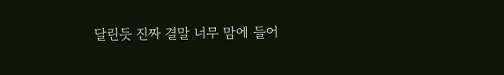달린듯 진짜 결말 너무 맘에 들어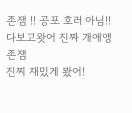존잼 !! 공포 호러 아님!!
다보고왓어 진짜 개애앵존잼
진찌 재밌게 봤어!